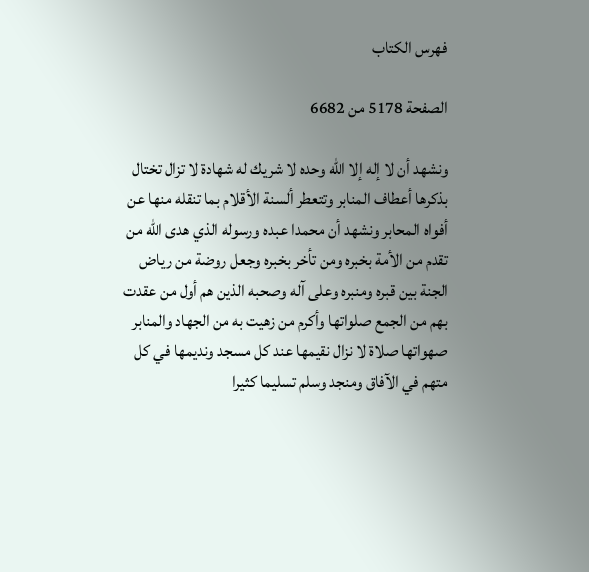فهرس الكتاب

الصفحة 5178 من 6682

ونشهد أن لا إله إلا الله وحده لا شريك له شهادة لا تزال تختال بذكرها أعطاف المنابر وتتعطر ألسنة الأقلام بما تنقله منها عن أفواه المحابر ونشهد أن محمدا عبده ورسوله الذي هدى الله من تقدم من الأمة بخبره ومن تأخر بخبره وجعل روضة من رياض الجنة بين قبره ومنبره وعلى آله وصحبه الذين هم أول من عقدت بهم من الجمع صلواتها وأكرم من زهيت به من الجهاد والمنابر صهواتها صلاة لا نزال نقيمها عند كل مسجد ونديمها في كل متهم في الآفاق ومنجد وسلم تسليما كثيرا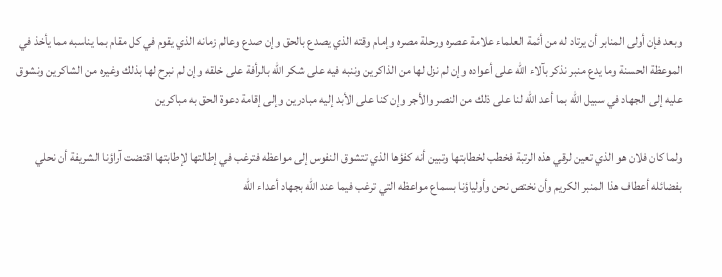وبعد فإن أولى المنابر أن يرتاد له من أئمة العلماء علامة عصره ورحلة مصره وإمام وقته الذي يصدع بالحق وإن صدع وعالم زمانه الذي يقوم في كل مقام بما يناسبه مما يأخذ في الموعظة الحسنة وما يدع منبر نذكر بآلاء الله على أعواده وإن لم نزل لها من الذاكرين وننبه فيه على شكر الله بالرأفة على خلقه وإن لم نبرح لها بذلك وغيره من الشاكرين ونشوق عليه إلى الجهاد في سبيل الله بما أعد الله لنا على ذلك من النصر والأجر وإن كنا على الأبد إليه مبادرين وإلى إقامة دعوة الحق به مباكرين

ولما كان فلان هو الذي تعين لرقي هذه الرتبة فخطب لخطابتها وتبين أنه كفؤها الذي تتشوق النفوس إلى مواعظه فترغب في إطالتها لإطابتها اقتضت آراؤنا الشريفة أن نحلي بفضائله أعطاف هذا المنبر الكريم وأن نختص نحن وأولياؤنا بسماع مواعظه التي ترغب فيما عند الله بجهاد أعداء الله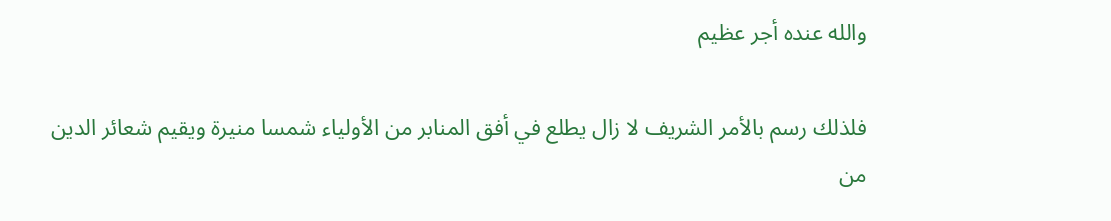والله عنده أجر عظيم

فلذلك رسم بالأمر الشريف لا زال يطلع في أفق المنابر من الأولياء شمسا منيرة ويقيم شعائر الدين من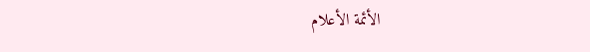الأئمة الأعلام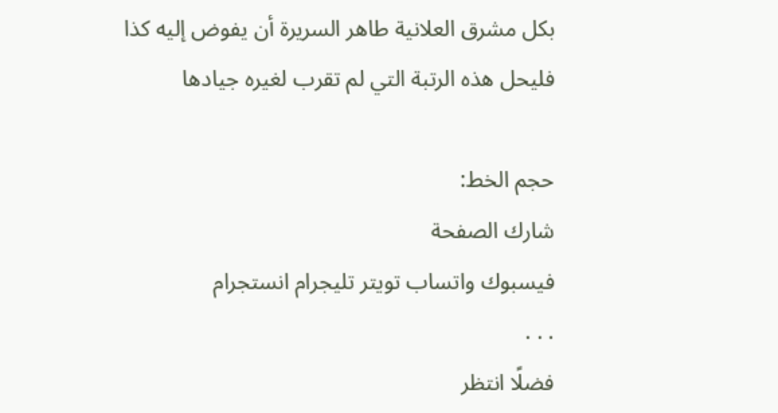بكل مشرق العلانية طاهر السريرة أن يفوض إليه كذا فليحل هذه الرتبة التي لم تقرب لغيره جيادها

حجم الخط:
شارك الصفحة
فيسبوك واتساب تويتر تليجرام انستجرام
. . .
فضلًا انتظر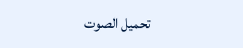تحميل الصوت